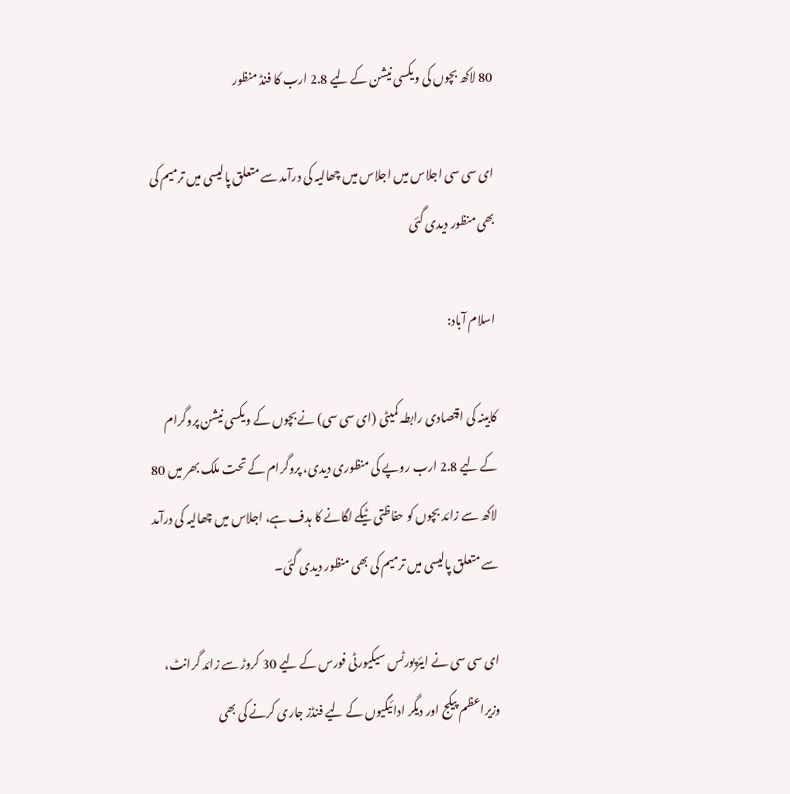80 لاکھ بچوں کی ویکسی نیشن کے لیے 2.8 ارب کا فنڈ منظور

ای سی سی اجلاس میں اجلاس میں چھالیہ کی درآمد سے متعلق پالیسی میں ترمیم کی بھی منظور دیدی گئی

اسلام آباد:

کابینہ کی اقتصادی رابطہ کمیٹی (ای سی سی) نے بچوں کے ویکسی نیشن پروگرام کے لیے 2.8 ارب روپے کی منظوری دیدی، پروگرام کے تحت ملک بھر میں 80 لاکھ سے زائد بچوں کو حفاظتی ٹیکے لگانے کا ہدف ہے، اجلاس میں چھالیہ کی درآمد سے متعلق پالیسی میں ترمیم کی بھی منظور دیدی گئی۔

ای سی سی نے ایئرپورٹس سیکیورٹی فورس کے لیے 30 کروڑ سے زائد گرانٹ، وزیراعظم پیکج اور دیگر ادائیگیوں کے لیے فنڈز جاری کرنے کی بھی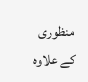منظوری کے علاوہ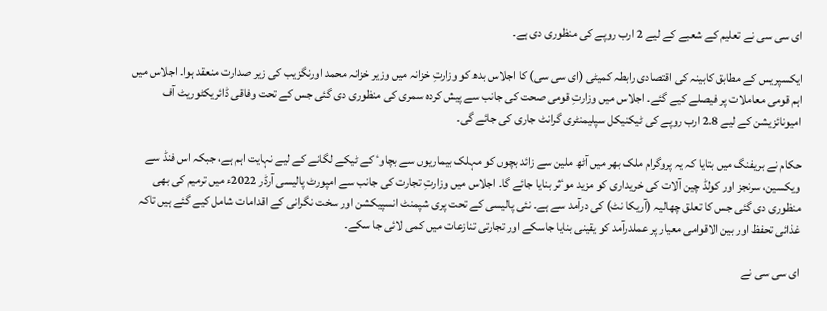ای سی سی نے تعلیم کے شعبے کے لیے 2 ارب روپے کی منظوری دی ہے۔

ایکسپریس کے مطابق کابینہ کی اقتصادی رابطہ کمیٹی (ای سی سی) کا اجلاس بدھ کو وزارتِ خزانہ میں وزیر خزانہ محمد اورنگزیب کی زیر صدارت منعقد ہوا۔ اجلاس میں اہم قومی معاملات پر فیصلے کیے گئے۔ اجلاس میں وزارتِ قومی صحت کی جانب سے پیش کردہ سمری کی منظوری دی گئی جس کے تحت وفاقی ڈائریکٹوریٹ آف امیونائزیشن کے لیے 2.8 ارب روپے کی ٹیکنیکل سپلیمنٹری گرانٹ جاری کی جائے گی۔

حکام نے بریفنگ میں بتایا کہ یہ پروگرام ملک بھر میں آٹھ ملین سے زائد بچوں کو مہلک بیماریوں سے بچاوٴ کے ٹیکے لگانے کے لیے نہایت اہم ہے، جبکہ اس فنڈ سے ویکسین، سرنجز اور کولڈ چین آلات کی خریداری کو مزید موٴثر بنایا جائے گا۔ اجلاس میں وزارتِ تجارت کی جانب سے امپورٹ پالیسی آرڈر 2022ء میں ترمیم کی بھی منظوری دی گئی جس کا تعلق چھالیہ (آریکا نٹ) کی درآمد سے ہے۔ نئی پالیسی کے تحت پری شپمنٹ انسپیکشن اور سخت نگرانی کے اقدامات شامل کیے گئے ہیں تاکہ غذائی تحفظ اور بین الاقوامی معیار پر عملدرآمد کو یقینی بنایا جاسکے اور تجارتی تنازعات میں کمی لائی جا سکے۔

ای سی سی نے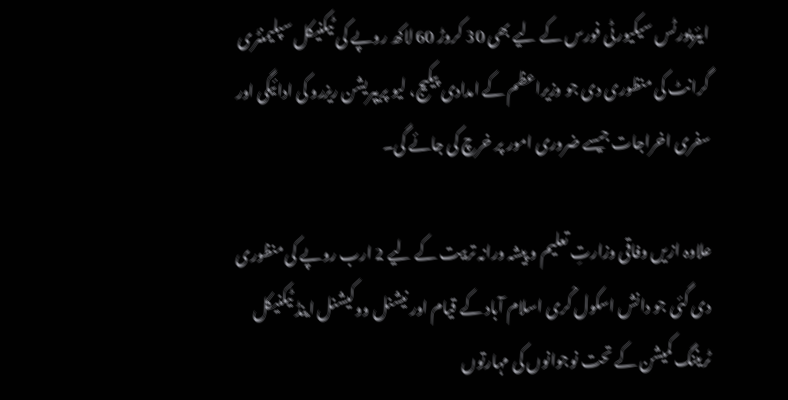ایئرپورٹس سیکیورٹی فورس کے لیے بھی 30 کروڑ 60 لاکھ روپے کی ٹیکنیکل سپلیمنٹری گرانٹ کی منظوری دی جو وزیراعظم کے امدادی پیکیج، لیو پریپریشن ریزرو کی ادائیگی اور سفری اخراجات جیسے ضروری امور پر خرچ کی جائے گی۔

علاوہ ازیں وفاقی وزارتِ تعلیم و پیشہ ورانہ تربیت کے لیے 2 ارب روپے کی منظوری دی گئی جو دانش اسکول کْری اسلام آباد کے قیام اور نیشنل ووکیشنل اینڈ ٹیکنیکل ٹریننگ کمیشن کے تحت نوجوانوں کی مہارتوں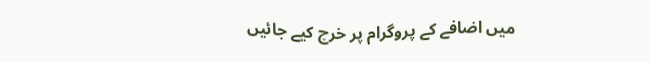میں اضافے کے پروگرام پر خرچ کیے جائیں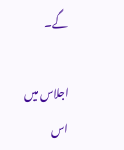گے۔

اجلاس میں اس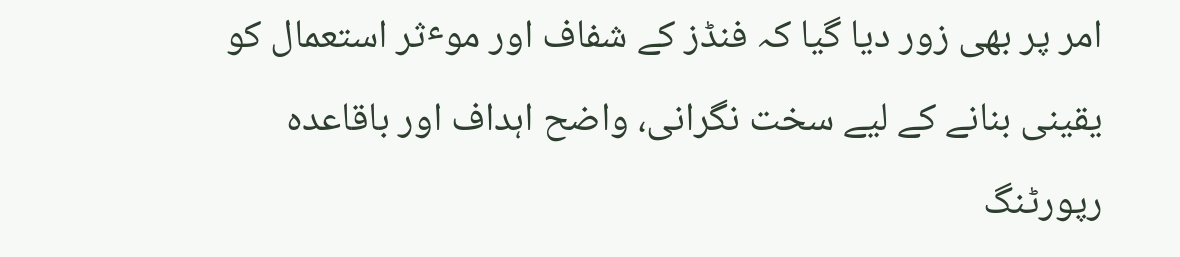امر پر بھی زور دیا گیا کہ فنڈز کے شفاف اور موٴثر استعمال کو یقینی بنانے کے لیے سخت نگرانی، واضح اہداف اور باقاعدہ رپورٹنگ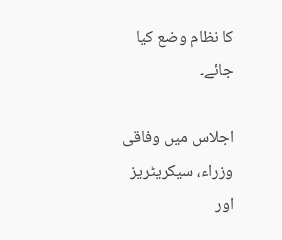کا نظام وضع کیا جائے۔

اجلاس میں وفاقی وزراء، سیکریٹریز اور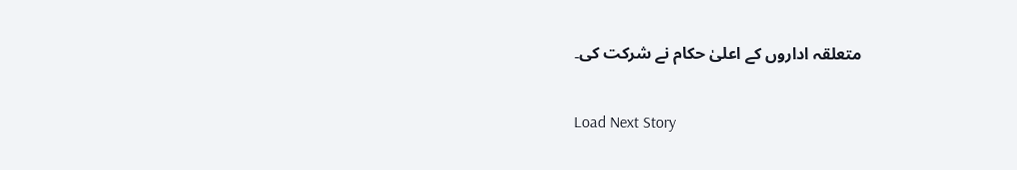متعلقہ اداروں کے اعلیٰ حکام نے شرکت کی۔

Load Next Story